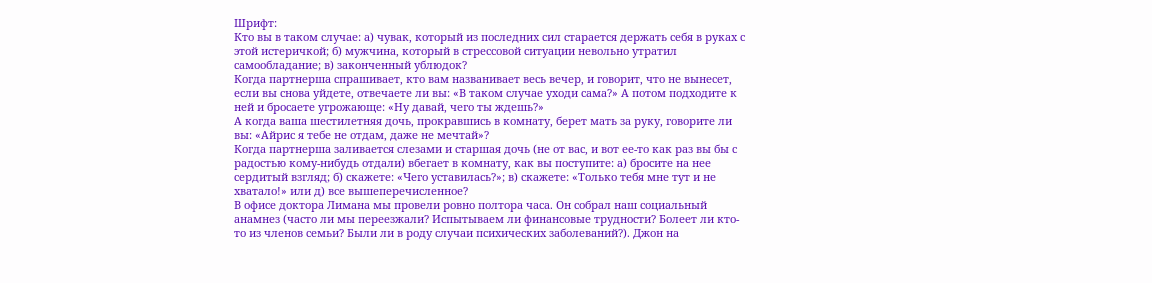Шрифт:
Кто вы в таком случае: а) чувак, который из последних сил старается держать себя в руках с этой истеричкой; б) мужчина, который в стрессовой ситуации невольно утратил самообладание; в) законченный ублюдок?
Когда партнерша спрашивает, кто вам названивает весь вечер, и говорит, что не вынесет, если вы снова уйдете, отвечаете ли вы: «В таком случае уходи сама?» А потом подходите к ней и бросаете угрожающе: «Ну давай, чего ты ждешь?»
А когда ваша шестилетняя дочь, прокравшись в комнату, берет мать за руку, говорите ли вы: «Айрис я тебе не отдам, даже не мечтай»?
Когда партнерша заливается слезами и старшая дочь (не от вас, и вот ее-то как раз вы бы с радостью кому-нибудь отдали) вбегает в комнату, как вы поступите: а) бросите на нее сердитый взгляд; б) скажете: «Чего уставилась?»; в) скажете: «Только тебя мне тут и не хватало!» или д) все вышеперечисленное?
В офисе доктора Лимана мы провели ровно полтора часа. Он собрал наш социальный анамнез (часто ли мы переезжали? Испытываем ли финансовые трудности? Болеет ли кто-то из членов семьи? Были ли в роду случаи психических заболеваний?). Джон на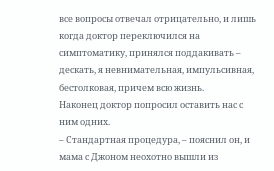все вопросы отвечал отрицательно, и лишь когда доктор переключился на симптоматику, принялся поддакивать – дескать, я невнимательная, импульсивная, бестолковая, причем всю жизнь.
Наконец доктор попросил оставить нас с ним одних.
– Стандартная процедура, – пояснил он, и мама с Джоном неохотно вышли из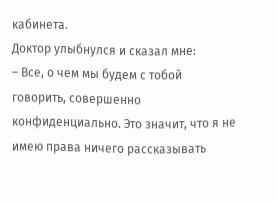кабинета.
Доктор улыбнулся и сказал мне:
– Все, о чем мы будем с тобой говорить, совершенно конфиденциально. Это значит, что я не имею права ничего рассказывать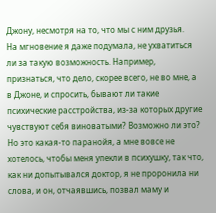Джону, несмотря на то, что мы с ним друзья.
На мгновение я даже подумала, не ухватиться ли за такую возможность. Например, признаться, что дело, скорее всего, не во мне, а в Джоне, и спросить, бывают ли такие психические расстройства, из-за которых другие чувствуют себя виноватыми? Возможно ли это?
Но это какая-то паранойя, а мне вовсе не хотелось, чтобы меня упекли в психушку, так что, как ни допытывался доктор, я не проронила ни слова, и он, отчаявшись, позвал маму и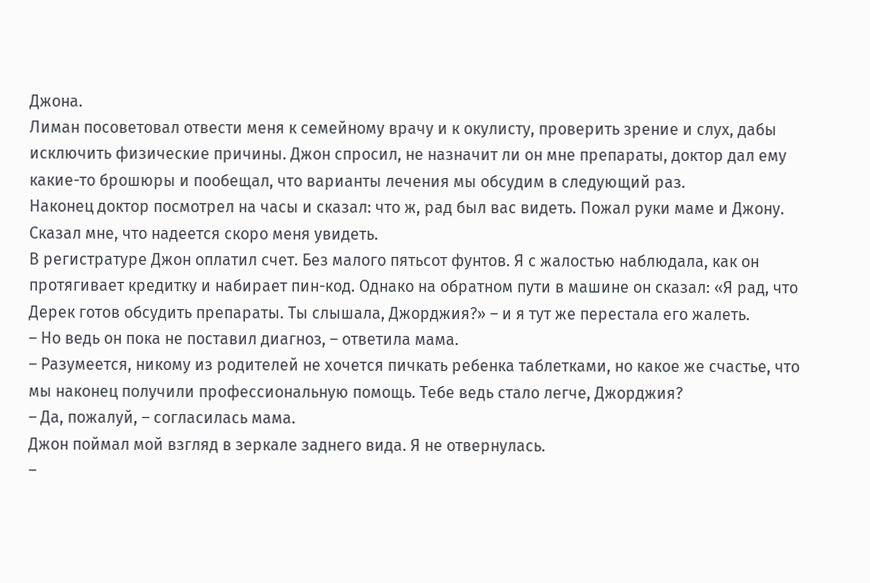Джона.
Лиман посоветовал отвести меня к семейному врачу и к окулисту, проверить зрение и слух, дабы исключить физические причины. Джон спросил, не назначит ли он мне препараты, доктор дал ему какие-то брошюры и пообещал, что варианты лечения мы обсудим в следующий раз.
Наконец доктор посмотрел на часы и сказал: что ж, рад был вас видеть. Пожал руки маме и Джону. Сказал мне, что надеется скоро меня увидеть.
В регистратуре Джон оплатил счет. Без малого пятьсот фунтов. Я с жалостью наблюдала, как он протягивает кредитку и набирает пин-код. Однако на обратном пути в машине он сказал: «Я рад, что Дерек готов обсудить препараты. Ты слышала, Джорджия?» – и я тут же перестала его жалеть.
– Но ведь он пока не поставил диагноз, – ответила мама.
– Разумеется, никому из родителей не хочется пичкать ребенка таблетками, но какое же счастье, что мы наконец получили профессиональную помощь. Тебе ведь стало легче, Джорджия?
– Да, пожалуй, – согласилась мама.
Джон поймал мой взгляд в зеркале заднего вида. Я не отвернулась.
–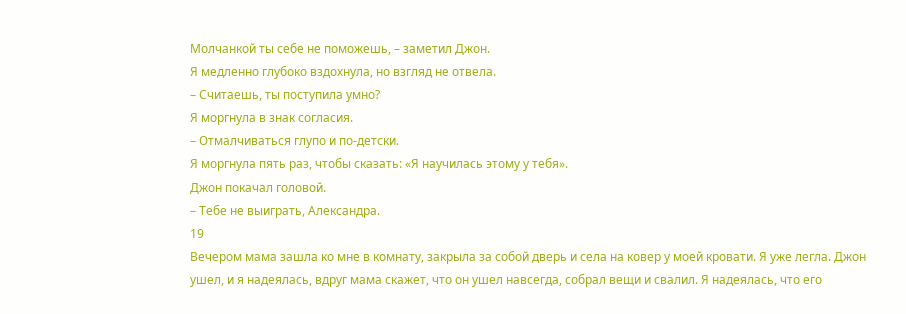Молчанкой ты себе не поможешь, – заметил Джон.
Я медленно глубоко вздохнула, но взгляд не отвела.
– Считаешь, ты поступила умно?
Я моргнула в знак согласия.
– Отмалчиваться глупо и по-детски.
Я моргнула пять раз, чтобы сказать: «Я научилась этому у тебя».
Джон покачал головой.
– Тебе не выиграть, Александра.
19
Вечером мама зашла ко мне в комнату, закрыла за собой дверь и села на ковер у моей кровати. Я уже легла. Джон ушел, и я надеялась, вдруг мама скажет, что он ушел навсегда, собрал вещи и свалил. Я надеялась, что его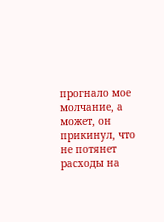прогнало мое молчание, а может, он прикинул, что не потянет расходы на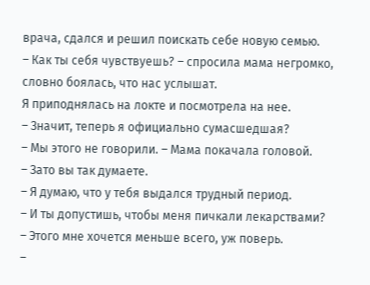врача, сдался и решил поискать себе новую семью.
– Как ты себя чувствуешь? – спросила мама негромко, словно боялась, что нас услышат.
Я приподнялась на локте и посмотрела на нее.
– Значит, теперь я официально сумасшедшая?
– Мы этого не говорили. – Мама покачала головой.
– Зато вы так думаете.
– Я думаю, что у тебя выдался трудный период.
– И ты допустишь, чтобы меня пичкали лекарствами?
– Этого мне хочется меньше всего, уж поверь.
–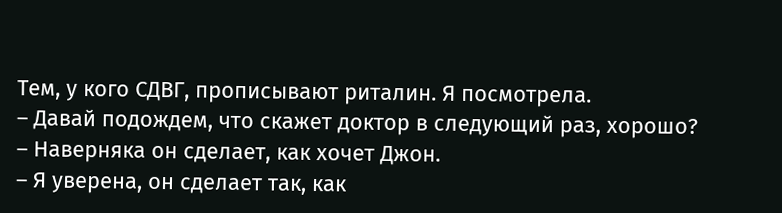Тем, у кого СДВГ, прописывают риталин. Я посмотрела.
– Давай подождем, что скажет доктор в следующий раз, хорошо?
– Наверняка он сделает, как хочет Джон.
– Я уверена, он сделает так, как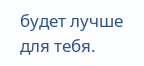будет лучше для тебя.